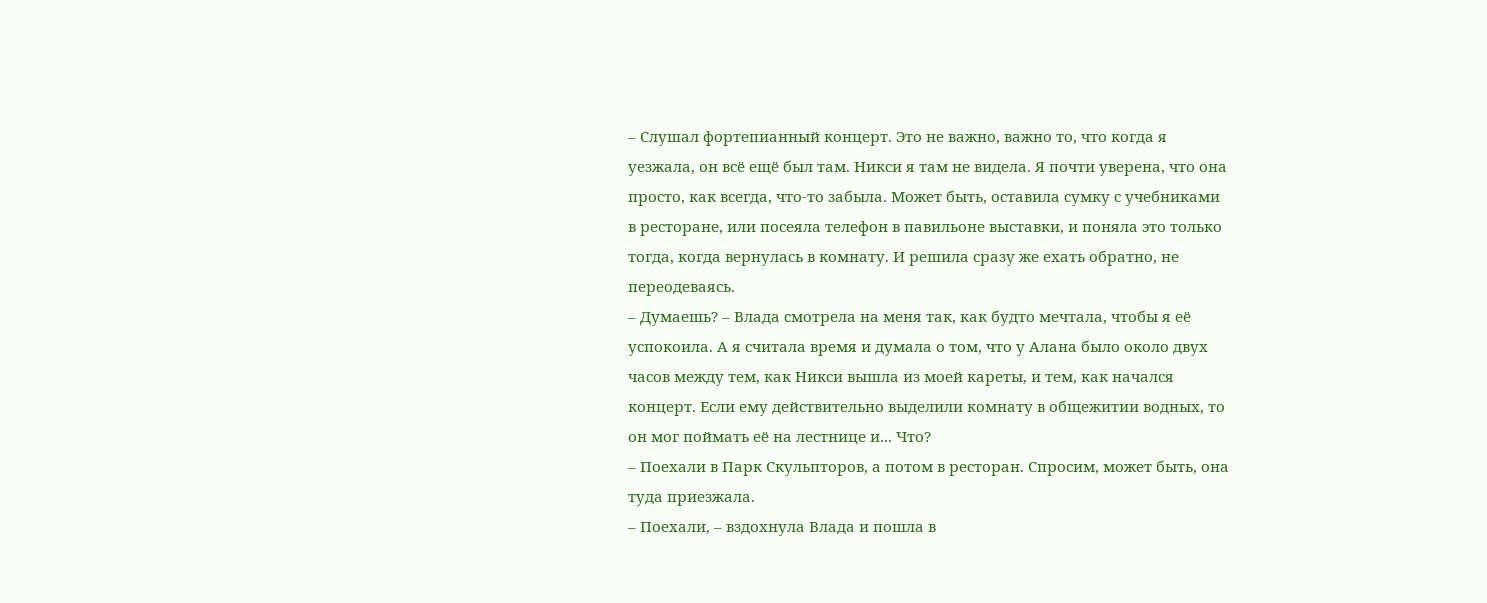– Слушал фортепианный концерт. Это не важно, важно то, что когда я уезжала, он всё ещё был там. Никси я там не видела. Я почти уверена, что она просто, как всегда, что-то забыла. Может быть, оставила сумку с учебниками в ресторане, или посеяла телефон в павильоне выставки, и поняла это только тогда, когда вернулась в комнату. И решила сразу же ехать обратно, не переодеваясь.
– Думаешь? – Влада смотрела на меня так, как будто мечтала, чтобы я её успокоила. А я считала время и думала о том, что у Алана было около двух часов между тем, как Никси вышла из моей кареты, и тем, как начался концерт. Если ему действительно выделили комнату в общежитии водных, то он мог поймать её на лестнице и... Что?
– Поехали в Парк Скульпторов, а потом в ресторан. Спросим, может быть, она туда приезжала.
– Поехали, – вздохнула Влада и пошла в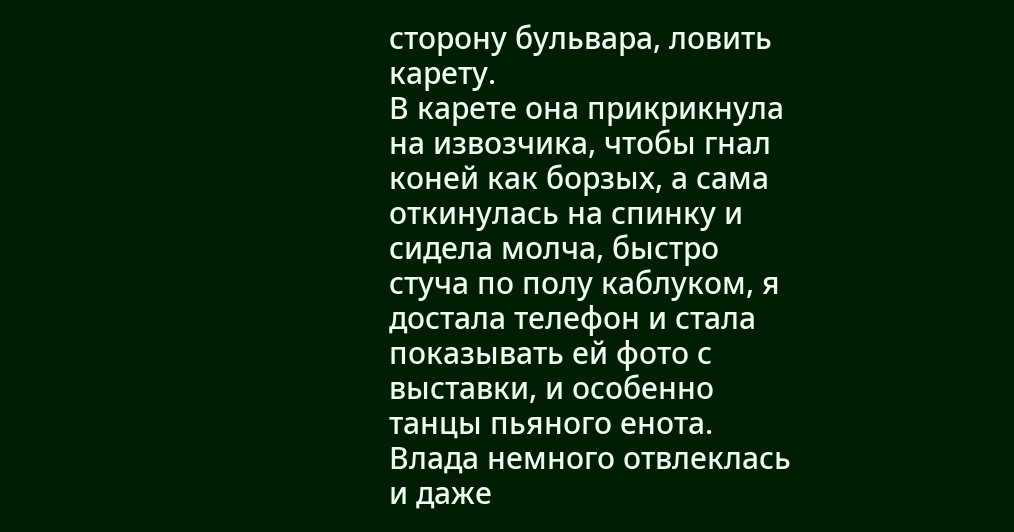сторону бульвара, ловить карету.
В карете она прикрикнула на извозчика, чтобы гнал коней как борзых, а сама откинулась на спинку и сидела молча, быстро стуча по полу каблуком, я достала телефон и стала показывать ей фото с выставки, и особенно танцы пьяного енота. Влада немного отвлеклась и даже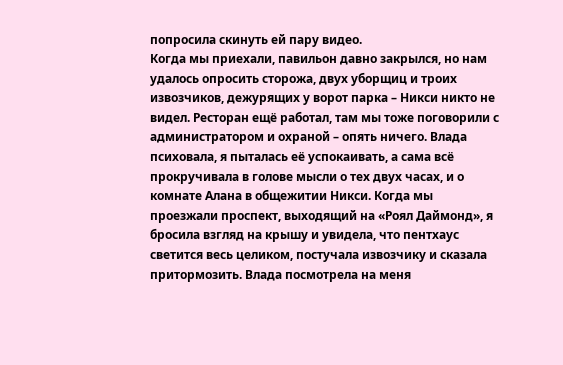попросила скинуть ей пару видео.
Когда мы приехали, павильон давно закрылся, но нам удалось опросить сторожа, двух уборщиц и троих извозчиков, дежурящих у ворот парка – Никси никто не видел. Ресторан ещё работал, там мы тоже поговорили с администратором и охраной – опять ничего. Влада психовала, я пыталась её успокаивать, а сама всё прокручивала в голове мысли о тех двух часах, и о комнате Алана в общежитии Никси. Когда мы проезжали проспект, выходящий на «Роял Даймонд», я бросила взгляд на крышу и увидела, что пентхаус светится весь целиком, постучала извозчику и сказала притормозить. Влада посмотрела на меня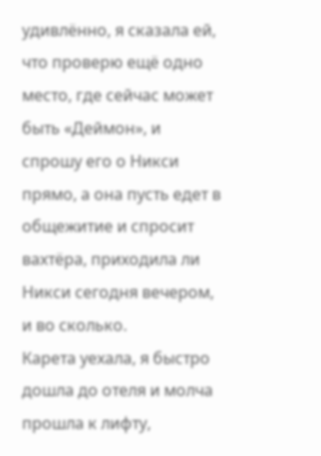удивлённо, я сказала ей, что проверю ещё одно место, где сейчас может быть «Деймон», и спрошу его о Никси прямо, а она пусть едет в общежитие и спросит вахтёра, приходила ли Никси сегодня вечером, и во сколько.
Карета уехала, я быстро дошла до отеля и молча прошла к лифту,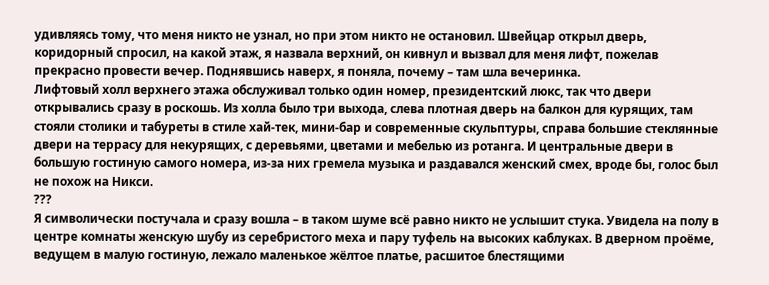удивляясь тому, что меня никто не узнал, но при этом никто не остановил. Швейцар открыл дверь, коридорный спросил, на какой этаж, я назвала верхний, он кивнул и вызвал для меня лифт, пожелав прекрасно провести вечер. Поднявшись наверх, я поняла, почему – там шла вечеринка.
Лифтовый холл верхнего этажа обслуживал только один номер, президентский люкс, так что двери открывались сразу в роскошь. Из холла было три выхода, слева плотная дверь на балкон для курящих, там стояли столики и табуреты в стиле хай-тек, мини-бар и современные скульптуры, справа большие стеклянные двери на террасу для некурящих, с деревьями, цветами и мебелью из ротанга. И центральные двери в большую гостиную самого номера, из-за них гремела музыка и раздавался женский смех, вроде бы, голос был не похож на Никси.
???
Я символически постучала и сразу вошла – в таком шуме всё равно никто не услышит стука. Увидела на полу в центре комнаты женскую шубу из серебристого меха и пару туфель на высоких каблуках. В дверном проёме, ведущем в малую гостиную, лежало маленькое жёлтое платье, расшитое блестящими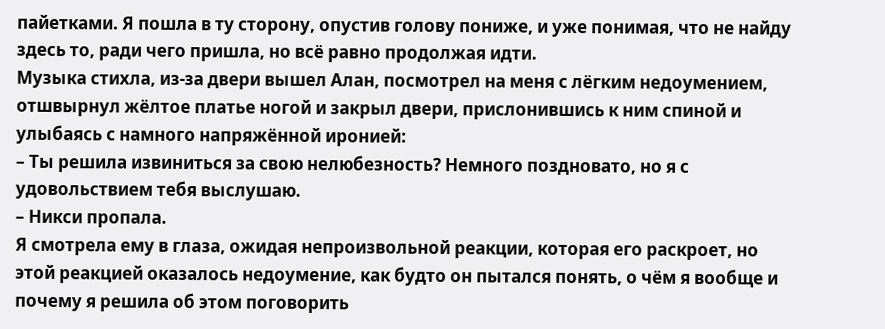пайетками. Я пошла в ту сторону, опустив голову пониже, и уже понимая, что не найду здесь то, ради чего пришла, но всё равно продолжая идти.
Музыка стихла, из-за двери вышел Алан, посмотрел на меня с лёгким недоумением, отшвырнул жёлтое платье ногой и закрыл двери, прислонившись к ним спиной и улыбаясь с намного напряжённой иронией:
– Ты решила извиниться за свою нелюбезность? Немного поздновато, но я с удовольствием тебя выслушаю.
– Никси пропала.
Я смотрела ему в глаза, ожидая непроизвольной реакции, которая его раскроет, но этой реакцией оказалось недоумение, как будто он пытался понять, о чём я вообще и почему я решила об этом поговорить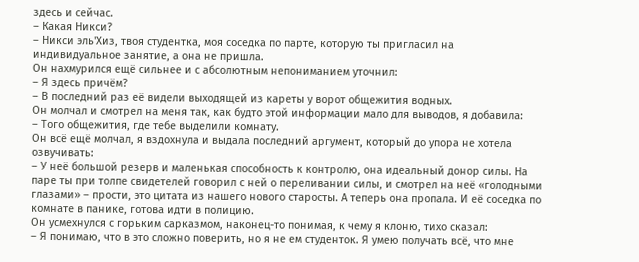здесь и сейчас.
– Какая Никси?
– Никси эль'Хиз, твоя студентка, моя соседка по парте, которую ты пригласил на индивидуальное занятие, а она не пришла.
Он нахмурился ещё сильнее и с абсолютным непониманием уточнил:
– Я здесь причём?
– В последний раз её видели выходящей из кареты у ворот общежития водных.
Он молчал и смотрел на меня так, как будто этой информации мало для выводов, я добавила:
– Того общежития, где тебе выделили комнату.
Он всё ещё молчал, я вздохнула и выдала последний аргумент, который до упора не хотела озвучивать:
– У неё большой резерв и маленькая способность к контролю, она идеальный донор силы. На паре ты при толпе свидетелей говорил с ней о переливании силы, и смотрел на неё «голодными глазами» – прости, это цитата из нашего нового старосты. А теперь она пропала. И её соседка по комнате в панике, готова идти в полицию.
Он усмехнулся с горьким сарказмом, наконец-то понимая, к чему я клоню, тихо сказал:
– Я понимаю, что в это сложно поверить, но я не ем студенток. Я умею получать всё, что мне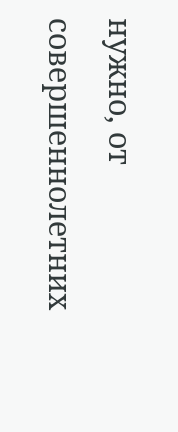нужно, от совершеннолетних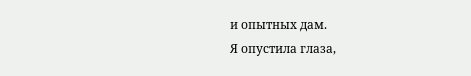и опытных дам.
Я опустила глаза,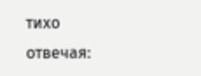тихо отвечая: